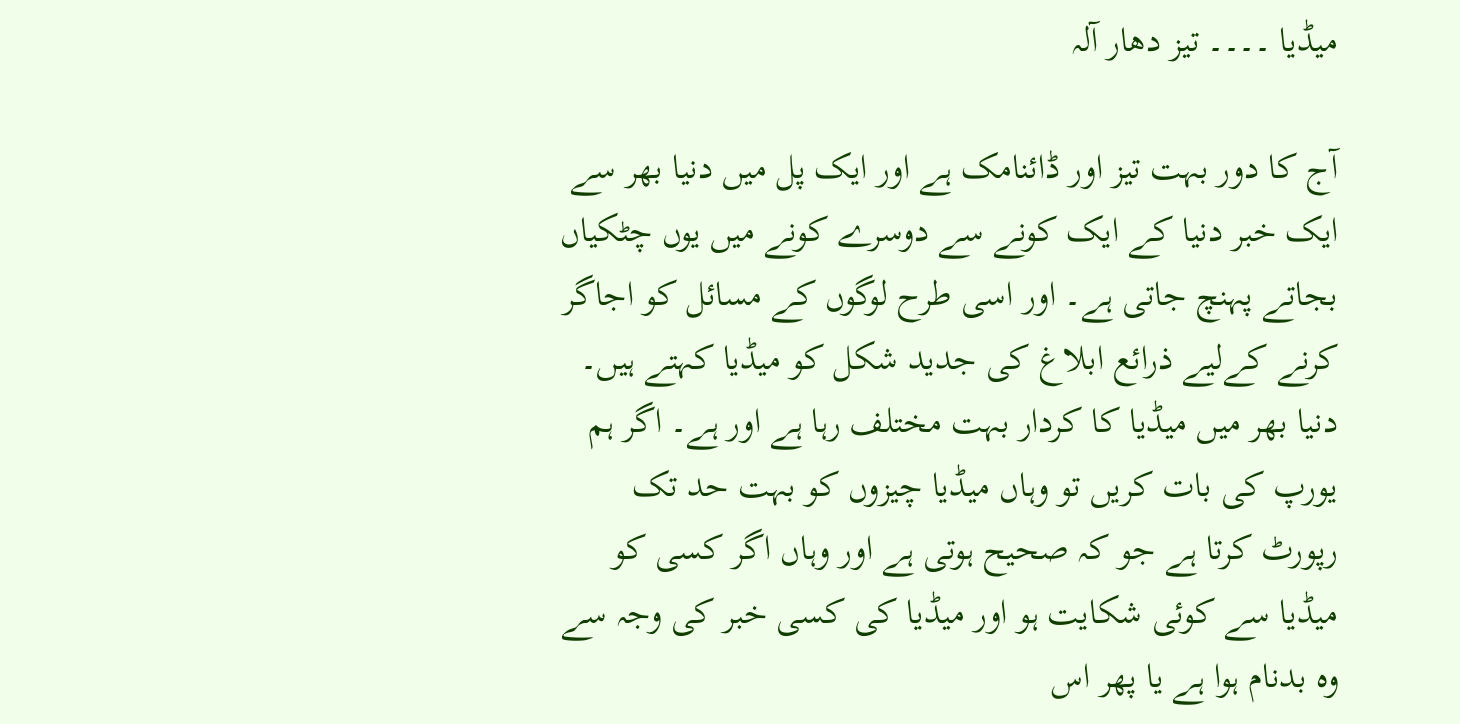میڈیا ۔۔۔۔ تیز دھار آلہ

آج کا دور بہت تیز اور ڈائنامک ہے اور ایک پل میں دنیا بھر سے ایک خبر دنیا کے ایک کونے سے دوسرے کونے میں یوں چٹکیاں بجاتے پہنچ جاتی ہے۔ اور اسی طرح لوگوں کے مسائل کو اجاگر کرنے کےلیے ذرائع ابلاغ کی جدید شکل کو میڈیا کہتے ہیں۔ دنیا بھر میں میڈیا کا کردار بہت مختلف رہا ہے اور ہے۔ اگر ہم یورپ کی بات کریں تو وہاں میڈیا چیزوں کو بہت حد تک رپورٹ کرتا ہے جو کہ صحیح ہوتی ہے اور وہاں اگر کسی کو میڈیا سے کوئی شکایت ہو اور میڈیا کی کسی خبر کی وجہ سے وہ بدنام ہوا ہے یا پھر اس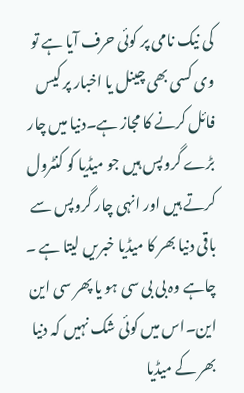کی نیک نامی پر کوئی حرف آیا ہے تو وی کسی بھی چینل یا اخبار پر کیس فائل کرنے کا مجاز ہے۔دنیا میں چار بڑے گروپس ہیں جو میڈیا کو کنٹرول کرتے ہیں اور انہی چار گروپس سے باقی دنیا بھر کا میڈیا خبریں لیتا ہے ۔ چاہے وہ بی بی سی ہو یا پھر سی این این۔اس میں کوئی شک نہیں کہ دنیا بھر کے میڈیا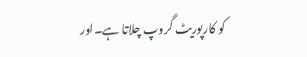کو کارپوریٹ گروپ چلاتا ہے۔اور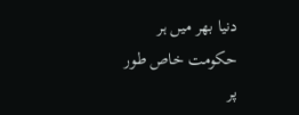دنیا بھر میں ہر حکومت خاص طور پر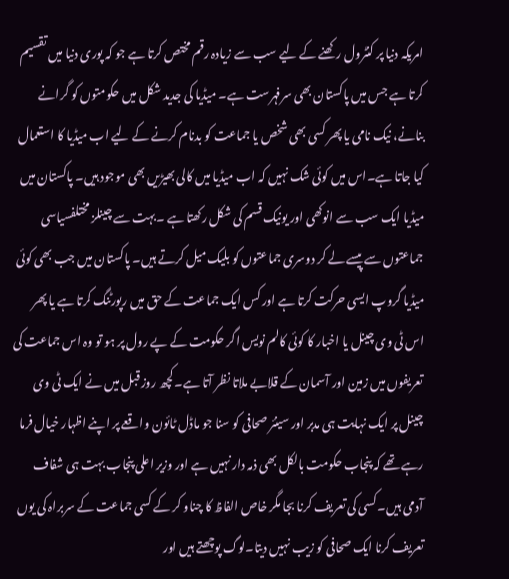امریکہ دنیا پر کنٹرول رکھنے کے لیے سب سے زیادہ رقم مختص کرتا ہے جو کہ پوری دنیا میں تقسیم کرتا ہے جس میں پاکستان بھی سرفہرست ہے۔ میڈیا کی جدید شکل میں حکومتوں کو گرانے بنانے، نیک نامی یا پھر کسی بھی شخص یا جماعت کو بدنام کرنے کے لیے اب میڈیا کا استعمال کیا جاتا ہے۔اس میں کوئی شک نہیں کہ اب میڈیا میں کالی بھیڑیں بھی موجود ہیں۔ پاکستان میں میڈیا ایک سب سے انوکھی اور یونیک قسم کی شکل رکھتا ہے ۔بہت سے چینلز مختلفسیاسی جماعتوں سے پیسے لے کر دوسری جماعتوں کو بلیک میل کرتے ہیں۔ پاکستان میں جب بھی کوئی میڈیا گروپ ایسی حرکت کرتا ہے اور کس ایک جماعت کے حق میں رپورٹنگ کرتا ہے یا پھر اس ٹی وی چینل یا اخبار کا کوئی کالم نویس اگر حکومت کے پے رول پر ہو تو وہ اس جماعت کی تعریفوں میں زمین اور آسمان کے قلابے ملاتا نظر آتا ہے۔کچھ روز قبل میں نے ایک ٹی وی چینل پر ایک نہایت ہی مدبر اور سینئر صحافی کو سنا جو ماڈل ٹائون واقعے پر اپنے اظہار خیال فرما رہے تھے کہ پنجاب حکومت بالکل بھی ذمہ دار نہیں ہے اور وزیر اعلی پنجاب بہت ہی شفاف آدمی ہیں۔ کسی کی تعریف کرنا بجا مگر خاص الفاظ کا چناو کر کے کسی جماعت کے سربراہ کی یوں تعریف کرنا ایک صحافی کو زیب نہیں دیتا۔لوگ پوچھتے ہیں اور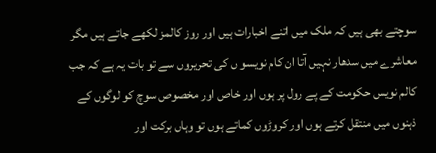سوچتے بھی ہیں کہ ملک میں اتنے اخبارات ہیں اور روز کالمز لکھے جاتے ہیں مگر معاشرے میں سدھار نہیں آتا ان کام نویسو ں کی تحریروں سے تو بات یہ ہے کہ جب کالم نویس حکومت کے پے رول پر ہوں اور خاص اور مخصوص سوچ کو لوگوں کے ذہنوں میں منتقل کرتے ہوں اور کروڑوں کماتے ہوں تو وہاں برکت اور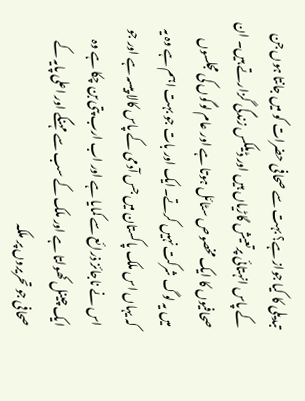تبدیلی کا کیا جواز ہے؟ بہت سے صحافی حضرات کو میں جانتا ہوں جن کے پاس انہتائی پرتعیش گاڑیاں ہیں اور ڈیلکس زندگی گزارتے ہیں۔ ان صحافیوں کا ایک مخصوص سٹائل ہوتا ہے اور عام لوگوں کی مجلسوں میں یہ لوگ شرکت نہیں کرتے۔ایک اور بات جو بہت اہم ہے وہ یہ کہ یہاں اس ملک پاکستان میں جس آدمی کے پاس کالا پیسہ ہے اور جو اس نے ناجائز ذرائع سے کمایا ہے اور اب ارب پتی بن چکا ہے وہ ایک چینل کھولتا ہے اور ملک کے سب سے مہنگے اور اعلی پایہ کے صحافی جو تحریروں پر ملکہ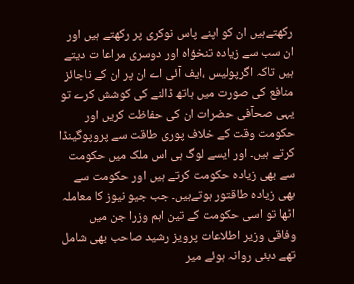رکھتےہیں ان کو اپنے پاس نوکری پر رکھتے ہیں اور ان سب سے زیادہ تنخؤاہ اور دوسری مراعا ت دیتے ہیں تاکہ اگرپولیس ،ایف آئی اے ان پر ان کے ناجائز منافع کی صورت میں ہاتھ ڈالنے کی کوشش کرے تو یہی صحآفی حضرات ان کی حفاظت کریں اور حکومت وقت کے خلاف پوری طاقت سے پروپوگینڈا کرتے ہیں۔ اور ایسے لوگ ہی اس ملک میں حکومت سے بھی زیادہ حکومت کرتے ہیں اور حکومت سے بھی زیادہ طاقتور ہوتےہیں۔ جب جیو نیوز کا معاملہ اٹھا تو اسی حکومت کے تین اہم وزرا جن میں وفاقی وزیر اطلاعات پرویز رشید صاحب بھی شامل تھے دبئی روانہ ہوئے میر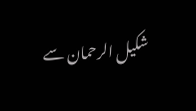شکیل الرحمان سے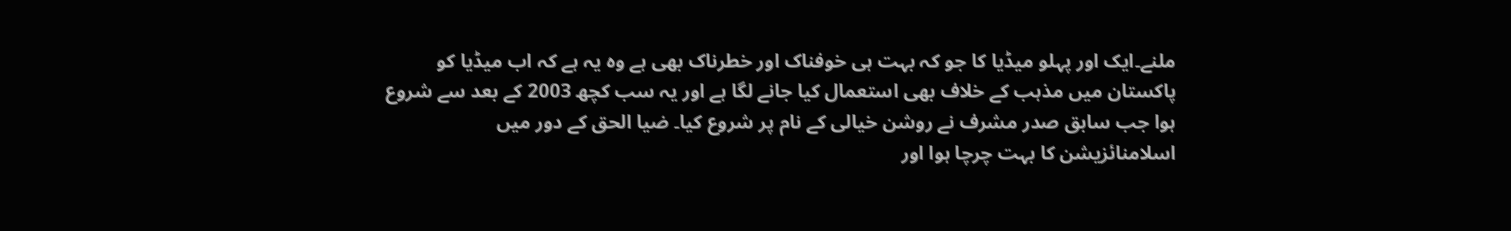ملنے۔ایک اور پہلو میڈیا کا جو کہ بہت ہی خوفناک اور خطرناک بھی ہے وہ یہ ہے کہ اب میڈیا کو پاکستان میں مذہب کے خلاف بھی استعمال کیا جانے لگا ہے اور یہ سب کچھ 2003 کے بعد سے شروع ہوا جب سابق صدر مشرف نے روشن خیالی کے نام پر شروع کیا۔ ضیا الحق کے دور میں اسلامنائزیشن کا بہت چرچا ہوا اور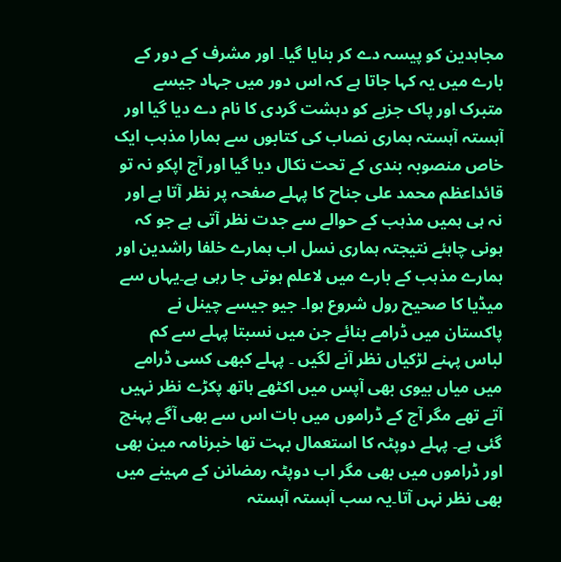مجاہدین کو پیسہ دے کر بنایا گیا۔ اور مشرف کے دور کے بارے میں یہ کہا جاتا ہے کہ اس دور میں جہاد جیسے متبرک اور پاک جزبے کو دہشت گردی کا نام دے دیا گیا اور آہستہ آہستہ ہماری نصاب کی کتابوں سے ہمارا مذہب ایک خاص منصوبہ بندی کے تحت نکال دیا گیا اور آج اپکو نہ تو قائداعظم محمد علی جناح کا پہلے صفحہ پر نظر آتا ہے اور نہ ہی ہمیں مذہب کے حوالے سے جدت نظر آتی ہے جو کہ ہونی چاہئے نتیجتہ ہماری نسل اب ہمارے خلفا راشدین اور ہمارے مذہب کے بارے میں لاعلم ہوتی جا رہی ہے۔یہاں سے میڈیا کا صحیح رول شروع ہوا۔ جیو جیسے چینل نے پاکستان میں ڈرامے بنائے جن میں نسبتا پہلے سے کم لباس پہنے لڑکیاں نظر آنے لگیں ۔ پہلے کبھی کسی ڈرامے میں میاں بیوی بھی آپس میں اکٹھے ہاتھ پکڑے نظر نہیں آتے تھے مگر آج کے ڈراموں میں بات اس سے بھی آگے پہنچ گئی ہے۔ پہلے دوپٹہ کا استعمال بہت تھا خبرنامہ مین بھی اور ڈراموں میں بھی مگر اب دوپٹہ رمضانن کے مہینے میں بھی نظر نہں آتا۔یہ سب آہستہ آہستہ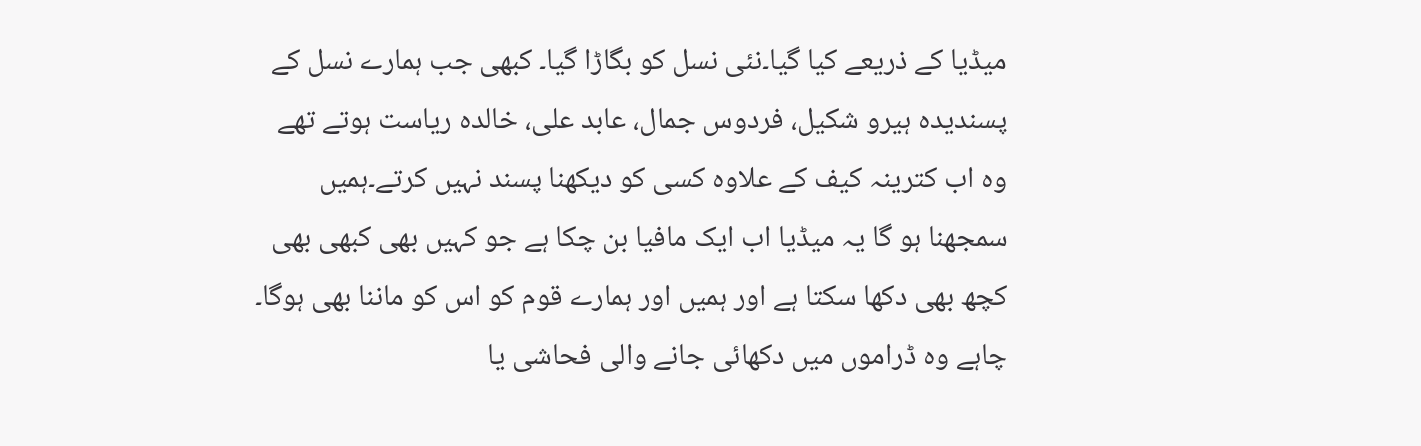میڈیا کے ذریعے کیا گیا۔نئی نسل کو بگاڑا گیا۔ کبھی جب ہمارے نسل کے پسندیدہ ہیرو شکیل، فردوس جمال، عابد علی، خالدہ ریاست ہوتے تھے وہ اب کترینہ کیف کے علاوہ کسی کو دیکھنا پسند نہیں کرتے۔ہمیں سمجھنا ہو گا یہ میڈیا اب ایک مافیا بن چکا ہے جو کہیں بھی کبھی بھی کچھ بھی دکھا سکتا ہے اور ہمیں اور ہمارے قوم کو اس کو ماننا بھی ہوگا۔ چاہے وہ ڈراموں میں دکھائی جانے والی فحاشی یا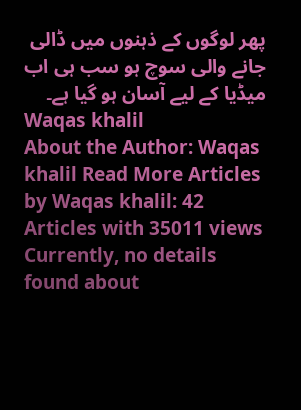پھر لوگوں کے ذہنوں میں ڈالی جانے والی سوچ ہو سب ہی اب میڈیا کے لیے آسان ہو گیا ہے۔
Waqas khalil
About the Author: Waqas khalil Read More Articles by Waqas khalil: 42 Articles with 35011 views Currently, no details found about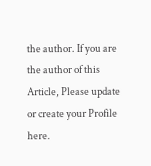the author. If you are the author of this Article, Please update or create your Profile here.